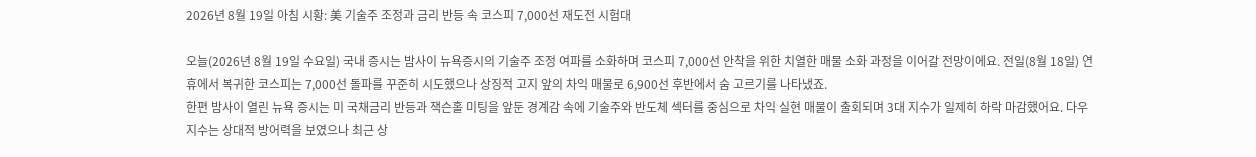2026년 8월 19일 아침 시황: 美 기술주 조정과 금리 반등 속 코스피 7,000선 재도전 시험대

오늘(2026년 8월 19일 수요일) 국내 증시는 밤사이 뉴욕증시의 기술주 조정 여파를 소화하며 코스피 7,000선 안착을 위한 치열한 매물 소화 과정을 이어갈 전망이에요. 전일(8월 18일) 연휴에서 복귀한 코스피는 7,000선 돌파를 꾸준히 시도했으나 상징적 고지 앞의 차익 매물로 6,900선 후반에서 숨 고르기를 나타냈죠.
한편 밤사이 열린 뉴욕 증시는 미 국채금리 반등과 잭슨홀 미팅을 앞둔 경계감 속에 기술주와 반도체 섹터를 중심으로 차익 실현 매물이 출회되며 3대 지수가 일제히 하락 마감했어요. 다우 지수는 상대적 방어력을 보였으나 최근 상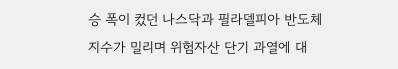승 폭이 컸던 나스닥과 필라델피아 반도체 지수가 밀리며 위험자산 단기 과열에 대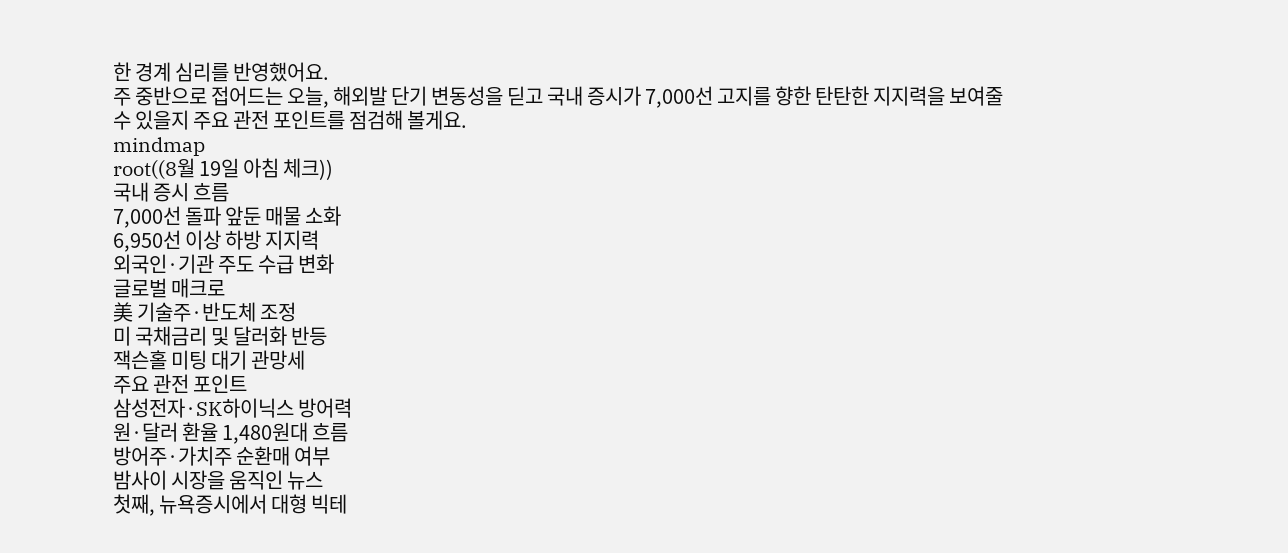한 경계 심리를 반영했어요.
주 중반으로 접어드는 오늘, 해외발 단기 변동성을 딛고 국내 증시가 7,000선 고지를 향한 탄탄한 지지력을 보여줄 수 있을지 주요 관전 포인트를 점검해 볼게요.
mindmap
root((8월 19일 아침 체크))
국내 증시 흐름
7,000선 돌파 앞둔 매물 소화
6,950선 이상 하방 지지력
외국인·기관 주도 수급 변화
글로벌 매크로
美 기술주·반도체 조정
미 국채금리 및 달러화 반등
잭슨홀 미팅 대기 관망세
주요 관전 포인트
삼성전자·SK하이닉스 방어력
원·달러 환율 1,480원대 흐름
방어주·가치주 순환매 여부
밤사이 시장을 움직인 뉴스
첫째, 뉴욕증시에서 대형 빅테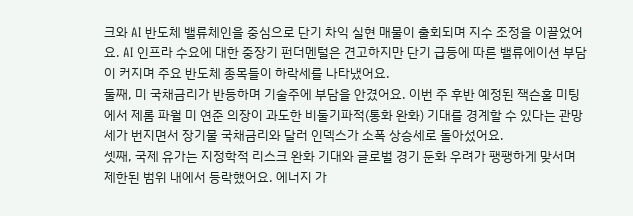크와 AI 반도체 밸류체인을 중심으로 단기 차익 실현 매물이 출회되며 지수 조정을 이끌었어요. AI 인프라 수요에 대한 중장기 펀더멘털은 견고하지만 단기 급등에 따른 밸류에이션 부담이 커지며 주요 반도체 종목들이 하락세를 나타냈어요.
둘째, 미 국채금리가 반등하며 기술주에 부담을 안겼어요. 이번 주 후반 예정된 잭슨홀 미팅에서 제롬 파월 미 연준 의장이 과도한 비둘기파적(통화 완화) 기대를 경계할 수 있다는 관망세가 번지면서 장기물 국채금리와 달러 인덱스가 소폭 상승세로 돌아섰어요.
셋째, 국제 유가는 지정학적 리스크 완화 기대와 글로벌 경기 둔화 우려가 팽팽하게 맞서며 제한된 범위 내에서 등락했어요. 에너지 가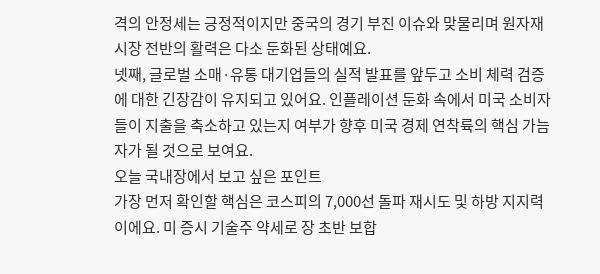격의 안정세는 긍정적이지만 중국의 경기 부진 이슈와 맞물리며 원자재 시장 전반의 활력은 다소 둔화된 상태예요.
넷째, 글로벌 소매·유통 대기업들의 실적 발표를 앞두고 소비 체력 검증에 대한 긴장감이 유지되고 있어요. 인플레이션 둔화 속에서 미국 소비자들이 지출을 축소하고 있는지 여부가 향후 미국 경제 연착륙의 핵심 가늠자가 될 것으로 보여요.
오늘 국내장에서 보고 싶은 포인트
가장 먼저 확인할 핵심은 코스피의 7,000선 돌파 재시도 및 하방 지지력이에요. 미 증시 기술주 약세로 장 초반 보합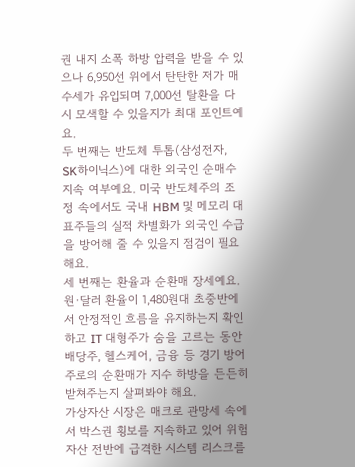권 내지 소폭 하방 압력을 받을 수 있으나 6,950선 위에서 탄탄한 저가 매수세가 유입되며 7,000선 탈환을 다시 모색할 수 있을지가 최대 포인트예요.
두 번째는 반도체 투톱(삼성전자, SK하이닉스)에 대한 외국인 순매수 지속 여부예요. 미국 반도체주의 조정 속에서도 국내 HBM 및 메모리 대표주들의 실적 차별화가 외국인 수급을 방어해 줄 수 있을지 점검이 필요해요.
세 번째는 환율과 순환매 장세예요. 원·달러 환율이 1,480원대 초중반에서 안정적인 흐름을 유지하는지 확인하고 IT 대형주가 숨을 고르는 동안 배당주, 헬스케어, 금융 등 경기 방어주로의 순환매가 지수 하방을 든든히 받쳐주는지 살펴봐야 해요.
가상자산 시장은 매크로 관망세 속에서 박스권 횡보를 지속하고 있어 위험자산 전반에 급격한 시스템 리스크를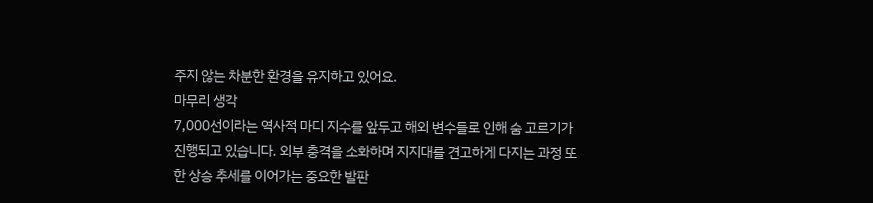주지 않는 차분한 환경을 유지하고 있어요.
마무리 생각
7,000선이라는 역사적 마디 지수를 앞두고 해외 변수들로 인해 숨 고르기가 진행되고 있습니다. 외부 충격을 소화하며 지지대를 견고하게 다지는 과정 또한 상승 추세를 이어가는 중요한 발판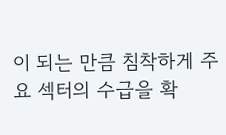이 되는 만큼 침착하게 주요 섹터의 수급을 확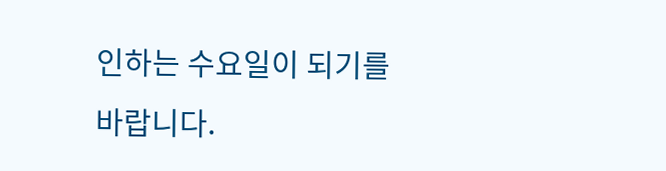인하는 수요일이 되기를 바랍니다.